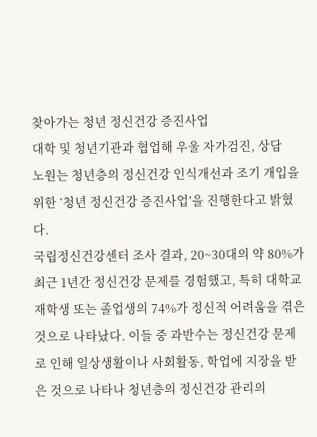찾아가는 청년 정신건강 증진사업
대학 및 청년기관과 협업해 우울 자가검진, 상담
노원는 청년층의 정신건강 인식개선과 조기 개입을 위한 ‘청년 정신건강 증진사업’을 진행한다고 밝혔다.
국립정신건강센터 조사 결과, 20~30대의 약 80%가 최근 1년간 정신건강 문제를 경험했고, 특히 대학교 재학생 또는 졸업생의 74%가 정신적 어려움을 겪은 것으로 나타났다. 이들 중 과반수는 정신건강 문제로 인해 일상생활이나 사회활동, 학업에 지장을 받은 것으로 나타나 청년층의 정신건강 관리의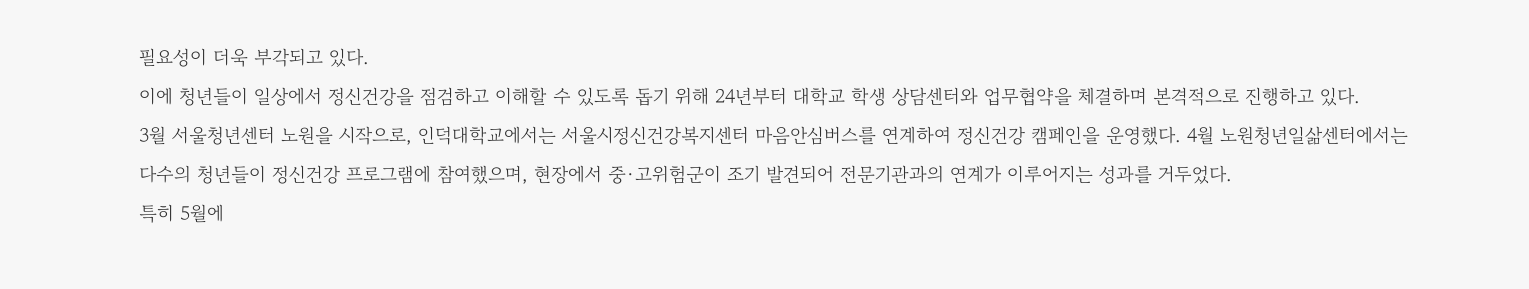필요성이 더욱 부각되고 있다.
이에 청년들이 일상에서 정신건강을 점검하고 이해할 수 있도록 돕기 위해 24년부터 대학교 학생 상담센터와 업무협약을 체결하며 본격적으로 진행하고 있다.
3월 서울청년센터 노원을 시작으로, 인덕대학교에서는 서울시정신건강복지센터 마음안심버스를 연계하여 정신건강 캠페인을 운영했다. 4월 노원청년일삶센터에서는 다수의 청년들이 정신건강 프로그램에 참여했으며, 현장에서 중·고위험군이 조기 발견되어 전문기관과의 연계가 이루어지는 성과를 거두었다.
특히 5월에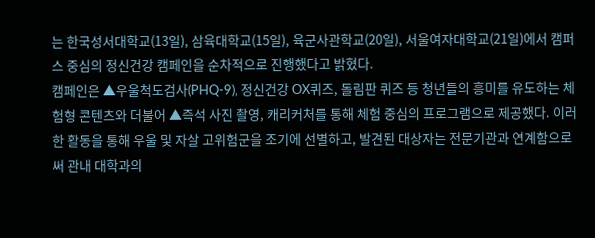는 한국성서대학교(13일), 삼육대학교(15일), 육군사관학교(20일), 서울여자대학교(21일)에서 캠퍼스 중심의 정신건강 캠페인을 순차적으로 진행했다고 밝혔다.
캠페인은 ▲우울척도검사(PHQ-9), 정신건강 OX퀴즈, 돌림판 퀴즈 등 청년들의 흥미를 유도하는 체험형 콘텐츠와 더불어 ▲즉석 사진 촬영, 캐리커처를 통해 체험 중심의 프로그램으로 제공했다. 이러한 활동을 통해 우울 및 자살 고위험군을 조기에 선별하고, 발견된 대상자는 전문기관과 연계함으로써 관내 대학과의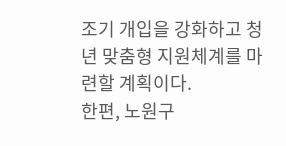조기 개입을 강화하고 청년 맞춤형 지원체계를 마련할 계획이다.
한편, 노원구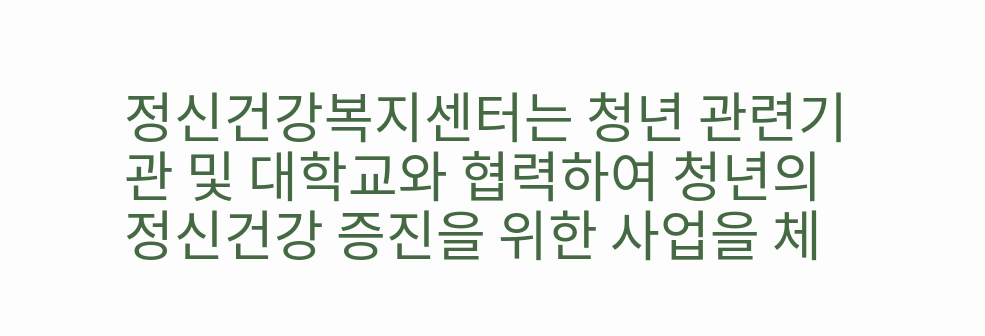정신건강복지센터는 청년 관련기관 및 대학교와 협력하여 청년의 정신건강 증진을 위한 사업을 체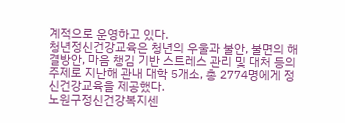계적으로 운영하고 있다.
청년정신건강교육은 청년의 우울과 불안, 불면의 해결방안, 마음 챙김 기반 스트레스 관리 및 대처 등의 주제로 지난해 관내 대학 5개소, 총 2774명에게 정신건강교육을 제공했다.
노원구정신건강복지센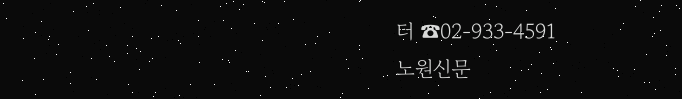터 ☎02-933-4591
노원신문